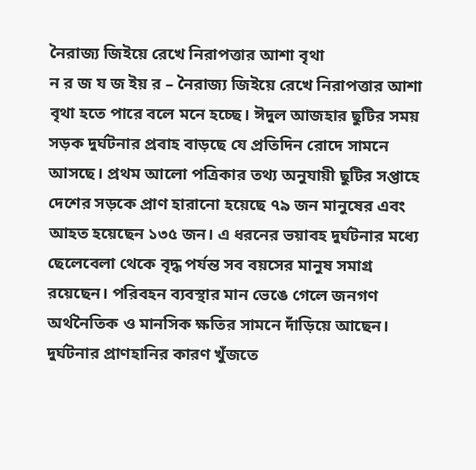নৈরাজ্য জিইয়ে রেখে নিরাপত্তার আশা বৃথা
ন র জ য জ ইয় র – নৈরাজ্য জিইয়ে রেখে নিরাপত্তার আশা বৃথা হতে পারে বলে মনে হচ্ছে। ঈদুল আজহার ছুটির সময় সড়ক দুর্ঘটনার প্রবাহ বাড়ছে যে প্রতিদিন রোদে সামনে আসছে। প্রথম আলো পত্রিকার তথ্য অনুযায়ী ছুটির সপ্তাহে দেশের সড়কে প্রাণ হারানো হয়েছে ৭৯ জন মানুষের এবং আহত হয়েছেন ১৩৫ জন। এ ধরনের ভয়াবহ দুর্ঘটনার মধ্যে ছেলেবেলা থেকে বৃদ্ধ পর্যন্ত সব বয়সের মানুষ সমাগ্র রয়েছেন। পরিবহন ব্যবস্থার মান ভেঙে গেলে জনগণ অর্থনৈতিক ও মানসিক ক্ষতির সামনে দাঁড়িয়ে আছেন।
দুর্ঘটনার প্রাণহানির কারণ খুঁজতে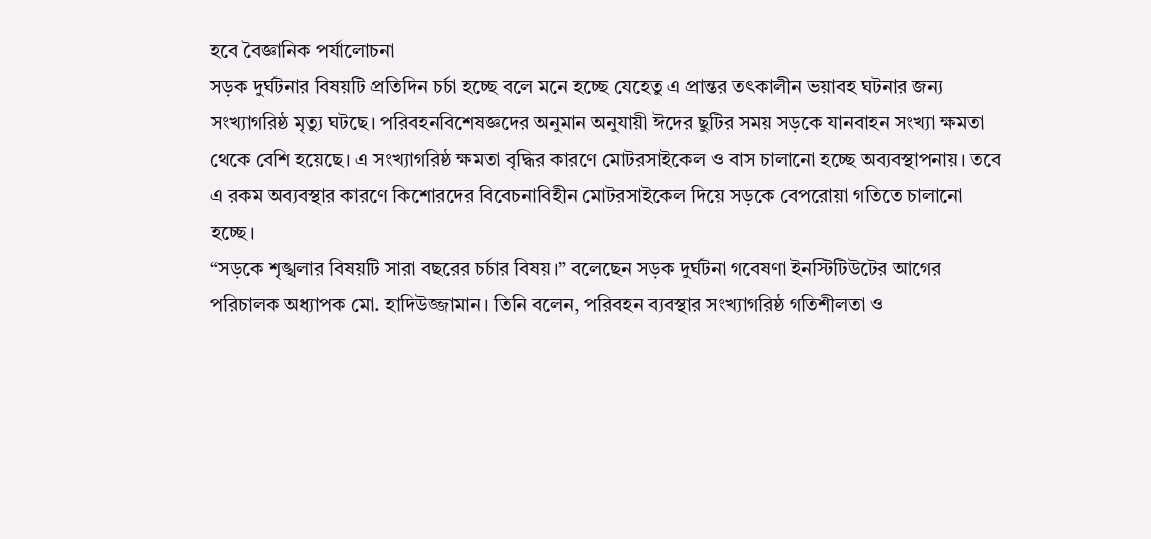হবে বৈজ্ঞানিক পর্যালোচনা
সড়ক দুর্ঘটনার বিষয়টি প্রতিদিন চর্চা হচ্ছে বলে মনে হচ্ছে যেহেতু এ প্রান্তর তৎকালীন ভয়াবহ ঘটনার জন্য সংখ্যাগরিষ্ঠ মৃত্যু ঘটছে। পরিবহনবিশেষজ্ঞদের অনুমান অনুযায়ী ঈদের ছুটির সময় সড়কে যানবাহন সংখ্যা ক্ষমতা থেকে বেশি হয়েছে। এ সংখ্যাগরিষ্ঠ ক্ষমতা বৃদ্ধির কারণে মোটরসাইকেল ও বাস চালানো হচ্ছে অব্যবস্থাপনায়। তবে এ রকম অব্যবস্থার কারণে কিশোরদের বিবেচনাবিহীন মোটরসাইকেল দিয়ে সড়কে বেপরোয়া গতিতে চালানো হচ্ছে।
“সড়কে শৃঙ্খলার বিষয়টি সারা বছরের চর্চার বিষয়।” বলেছেন সড়ক দুর্ঘটনা গবেষণা ইনস্টিটিউটের আগের পরিচালক অধ্যাপক মো. হাদিউজ্জামান। তিনি বলেন, পরিবহন ব্যবস্থার সংখ্যাগরিষ্ঠ গতিশীলতা ও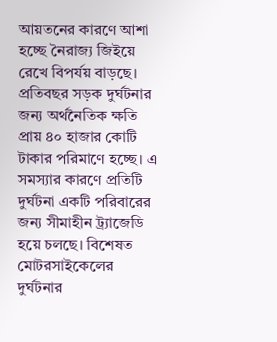আয়তনের কারণে আশা হচ্ছে নৈরাজ্য জিইয়ে রেখে বিপর্যয় বাড়ছে।
প্রতিবছর সড়ক দুর্ঘটনার জন্য অর্থনৈতিক ক্ষতি প্রায় ৪০ হাজার কোটি টাকার পরিমাণে হচ্ছে। এ সমস্যার কারণে প্রতিটি দুর্ঘটনা একটি পরিবারের জন্য সীমাহীন ট্র্যাজেডি হয়ে চলছে। বিশেষত মোটরসাইকেলের দুর্ঘটনার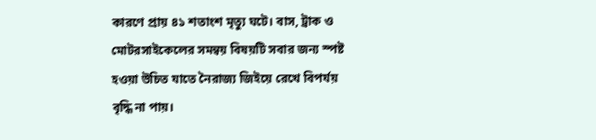কারণে প্রায় ৪১ শতাংশ মৃত্যু ঘটে। বাস, ট্রাক ও মোটরসাইকেলের সমন্বয় বিষয়টি সবার জন্য স্পষ্ট হওয়া উচিত যাতে নৈরাজ্য জিইয়ে রেখে বিপর্যয় বৃদ্ধি না পায়।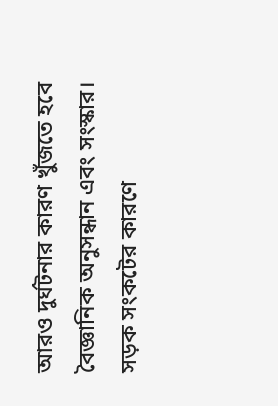আরও দুর্ঘটনার কারণ খুঁজতে হবে বৈজ্ঞানিক অনুসন্ধান এবং সংস্কার। সড়ক সংকটের কারণে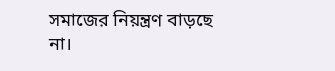সমাজের নিয়ন্ত্রণ বাড়ছে না।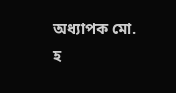অধ্যাপক মো. হ